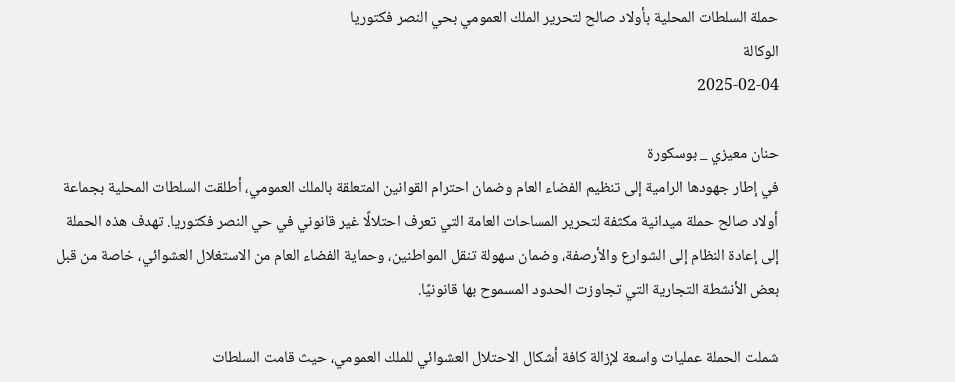حملة السلطات المحلية بأولاد صالح لتحرير الملك العمومي بحي النصر فكتوريا
الوكالة
2025-02-04

حنان معيزي _ بوسكورة
في إطار جهودها الرامية إلى تنظيم الفضاء العام وضمان احترام القوانين المتعلقة بالملك العمومي، أطلقت السلطات المحلية بجماعة أولاد صالح حملة ميدانية مكثفة لتحرير المساحات العامة التي تعرف احتلالًا غير قانوني في حي النصر فكتوريا. تهدف هذه الحملة إلى إعادة النظام إلى الشوارع والأرصفة، وضمان سهولة تنقل المواطنين، وحماية الفضاء العام من الاستغلال العشوائي، خاصة من قبل بعض الأنشطة التجارية التي تجاوزت الحدود المسموح بها قانونيًا.

شملت الحملة عمليات واسعة لإزالة كافة أشكال الاحتلال العشوائي للملك العمومي، حيث قامت السلطات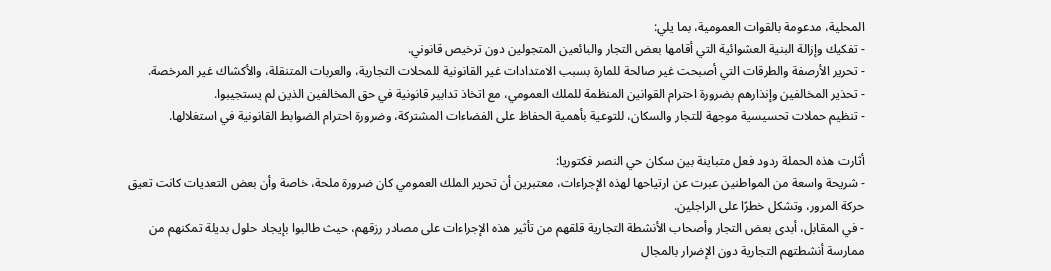المحلية، مدعومة بالقوات العمومية، بما يلي:
- تفكيك وإزالة البنية العشوائية التي أقامها بعض التجار والبائعين المتجولين دون ترخيص قانوني.
- تحرير الأرصفة والطرقات التي أصبحت غير صالحة للمارة بسبب الامتدادات غير القانونية للمحلات التجارية، والعربات المتنقلة، والأكشاك غير المرخصة.
- تحذير المخالفين وإنذارهم بضرورة احترام القوانين المنظمة للملك العمومي، مع اتخاذ تدابير قانونية في حق المخالفين الذين لم يستجيبوا.
- تنظيم حملات تحسيسية موجهة للتجار والسكان، للتوعية بأهمية الحفاظ على الفضاءات المشتركة، وضرورة احترام الضوابط القانونية في استغلالها.

أثارت هذه الحملة ردود فعل متباينة بين سكان حي النصر فكتوريا:
- شريحة واسعة من المواطنين عبرت عن ارتياحها لهذه الإجراءات، معتبرين أن تحرير الملك العمومي كان ضرورة ملحة، خاصة وأن بعض التعديات كانت تعيق حركة المرور، وتشكل خطرًا على الراجلين.
- في المقابل، أبدى بعض التجار وأصحاب الأنشطة التجارية قلقهم من تأثير هذه الإجراءات على مصادر رزقهم، حيث طالبوا بإيجاد حلول بديلة تمكنهم من ممارسة أنشطتهم التجارية دون الإضرار بالمجال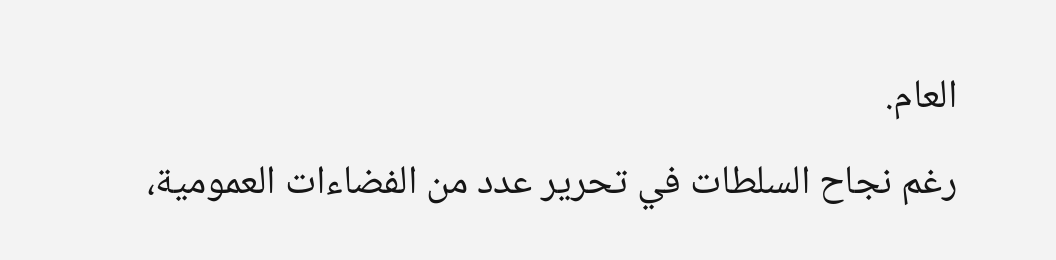العام.
رغم نجاح السلطات في تحرير عدد من الفضاءات العمومية،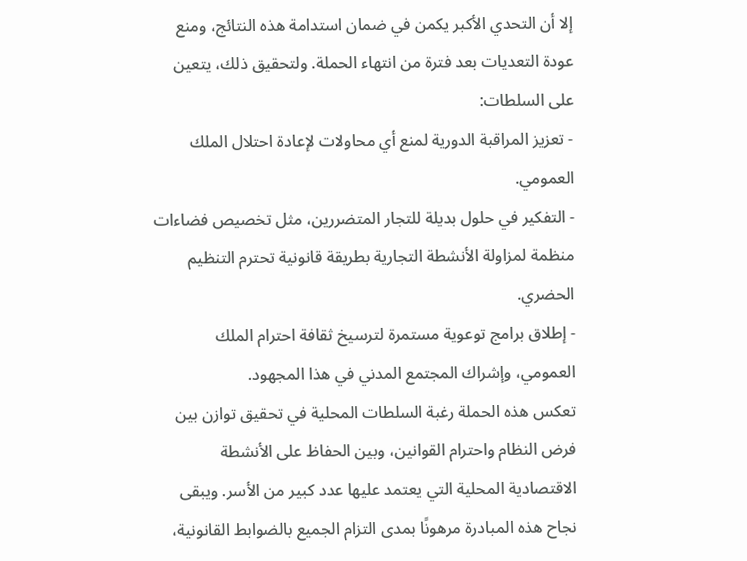إلا أن التحدي الأكبر يكمن في ضمان استدامة هذه النتائج، ومنع عودة التعديات بعد فترة من انتهاء الحملة. ولتحقيق ذلك، يتعين على السلطات:
- تعزيز المراقبة الدورية لمنع أي محاولات لإعادة احتلال الملك العمومي.
- التفكير في حلول بديلة للتجار المتضررين، مثل تخصيص فضاءات منظمة لمزاولة الأنشطة التجارية بطريقة قانونية تحترم التنظيم الحضري.
- إطلاق برامج توعوية مستمرة لترسيخ ثقافة احترام الملك العمومي، وإشراك المجتمع المدني في هذا المجهود.
تعكس هذه الحملة رغبة السلطات المحلية في تحقيق توازن بين فرض النظام واحترام القوانين، وبين الحفاظ على الأنشطة الاقتصادية المحلية التي يعتمد عليها عدد كبير من الأسر. ويبقى نجاح هذه المبادرة مرهونًا بمدى التزام الجميع بالضوابط القانونية،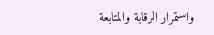واستمرار الرقابة والمتابعة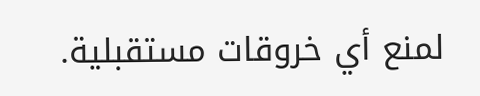لمنع أي خروقات مستقبلية.